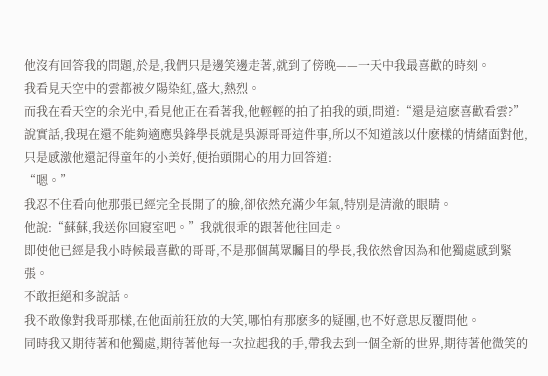他沒有回答我的問題,於是,我們只是邊笑邊走著,就到了傍晚——一天中我最喜歡的時刻。
我看見天空中的雲都被夕陽染紅,盛大,熱烈。
而我在看天空的余光中,看見他正在看著我,他輕輕的拍了拍我的頭,問道:“還是這麽喜歡看雲?”
說實話,我現在還不能夠適應吳鋒學長就是吳源哥哥這件事,所以不知道該以什麽樣的情緒面對他,只是感激他還記得童年的小美好,便抬頭開心的用力回答道:
“嗯。”
我忍不住看向他那張已經完全長開了的臉,卻依然充滿少年氣,特別是清澈的眼睛。
他說:“蘇蘇,我送你回寢室吧。”我就很乖的跟著他往回走。
即使他已經是我小時候最喜歡的哥哥,不是那個萬眾矚目的學長,我依然會因為和他獨處感到緊張。
不敢拒絕和多說話。
我不敢像對我哥那樣,在他面前狂放的大笑,哪怕有那麽多的疑團,也不好意思反覆問他。
同時我又期待著和他獨處,期待著他每一次拉起我的手,帶我去到一個全新的世界,期待著他微笑的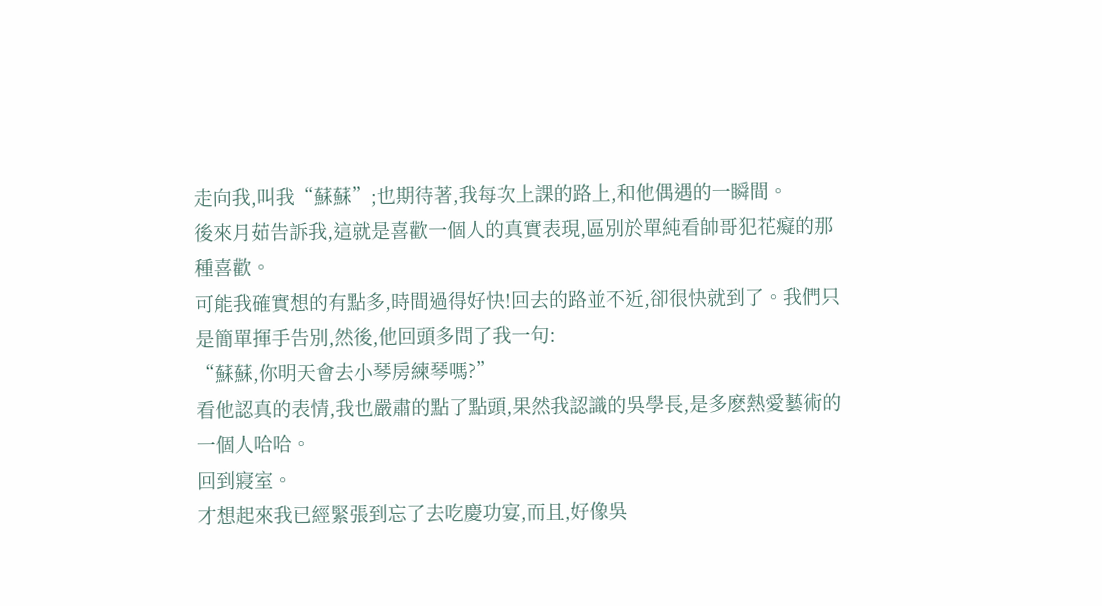走向我,叫我“蘇蘇”;也期待著,我每次上課的路上,和他偶遇的一瞬間。
後來月茹告訴我,這就是喜歡一個人的真實表現,區別於單純看帥哥犯花癡的那種喜歡。
可能我確實想的有點多,時間過得好快!回去的路並不近,卻很快就到了。我們只是簡單揮手告別,然後,他回頭多問了我一句:
“蘇蘇,你明天會去小琴房練琴嗎?”
看他認真的表情,我也嚴肅的點了點頭,果然我認識的吳學長,是多麽熱愛藝術的一個人哈哈。
回到寢室。
才想起來我已經緊張到忘了去吃慶功宴,而且,好像吳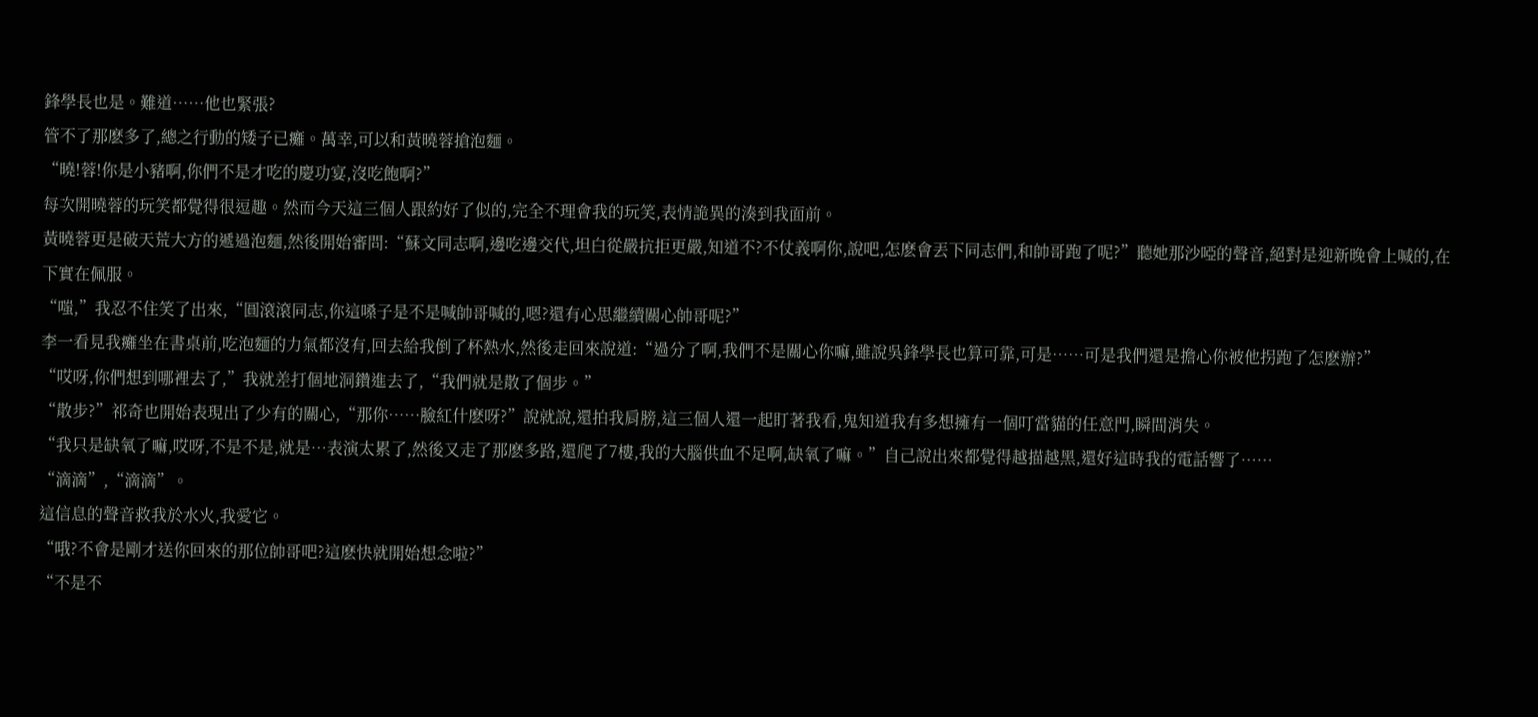鋒學長也是。難道……他也緊張?
管不了那麽多了,總之行動的矮子已癱。萬幸,可以和黃曉蓉搶泡麵。
“曉!蓉!你是小豬啊,你們不是才吃的慶功宴,沒吃飽啊?”
每次開曉蓉的玩笑都覺得很逗趣。然而今天這三個人跟約好了似的,完全不理會我的玩笑,表情詭異的湊到我面前。
黃曉蓉更是破天荒大方的遞過泡麵,然後開始審問:“蘇文同志啊,邊吃邊交代,坦白從嚴抗拒更嚴,知道不?不仗義啊你,說吧,怎麽會丟下同志們,和帥哥跑了呢?”聽她那沙啞的聲音,絕對是迎新晚會上喊的,在下實在佩服。
“嗤,”我忍不住笑了出來,“圓滾滾同志,你這嗓子是不是喊帥哥喊的,嗯?還有心思繼續關心帥哥呢?”
李一看見我癱坐在書桌前,吃泡麵的力氣都沒有,回去給我倒了杯熱水,然後走回來說道:“過分了啊,我們不是關心你嘛,雖說吳鋒學長也算可靠,可是……可是我們還是擔心你被他拐跑了怎麽辦?”
“哎呀,你們想到哪裡去了,”我就差打個地洞鑽進去了,“我們就是散了個步。”
“散步?”祁奇也開始表現出了少有的關心,“那你……臉紅什麽呀?”說就說,還拍我肩膀,這三個人還一起盯著我看,鬼知道我有多想擁有一個叮當貓的任意門,瞬間消失。
“我只是缺氧了嘛,哎呀,不是不是,就是…表演太累了,然後又走了那麽多路,還爬了7樓,我的大腦供血不足啊,缺氧了嘛。”自己說出來都覺得越描越黑,還好這時我的電話響了……
“滴滴”,“滴滴”。
這信息的聲音救我於水火,我愛它。
“哦?不會是剛才送你回來的那位帥哥吧?這麽快就開始想念啦?”
“不是不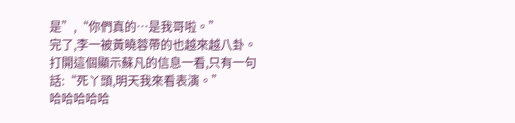是”,“你們真的…是我哥啦。”
完了,李一被黃曉蓉帶的也越來越八卦。
打開這個顯示蘇凡的信息一看,只有一句話:“死丫頭,明天我來看表演。”
哈哈哈哈哈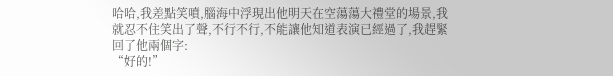哈哈,我差點笑噴,腦海中浮現出他明天在空蕩蕩大禮堂的場景,我就忍不住笑出了聲,不行不行,不能讓他知道表演已經過了,我趕緊回了他兩個字:
“好的!”